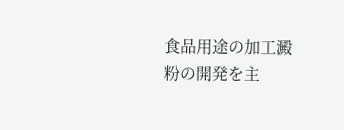食品用途の加工澱粉の開発を主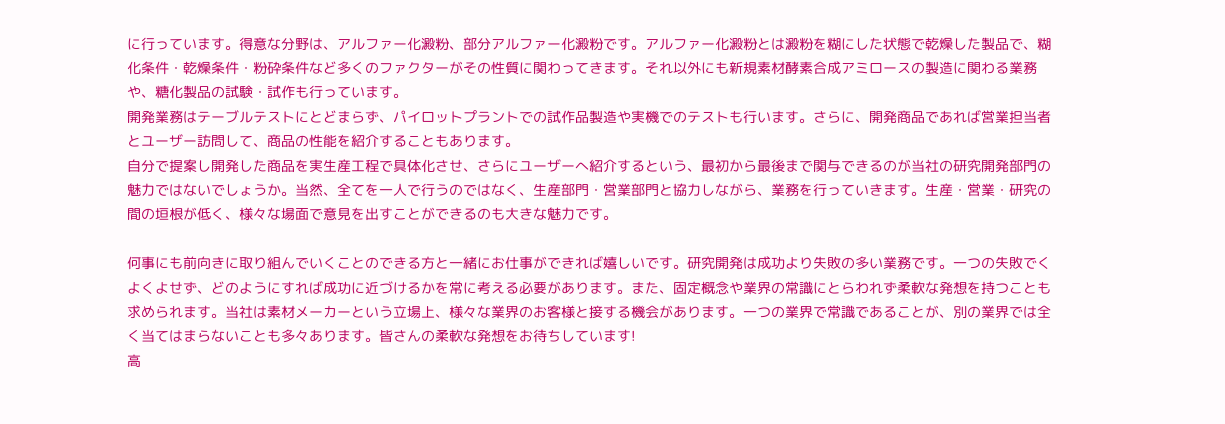に行っています。得意な分野は、アルファー化澱粉、部分アルファー化澱粉です。アルファー化澱粉とは澱粉を糊にした状態で乾燥した製品で、糊化条件・乾燥条件・粉砕条件など多くのファクターがその性質に関わってきます。それ以外にも新規素材酵素合成アミロースの製造に関わる業務や、糖化製品の試験・試作も行っています。
開発業務はテーブルテストにとどまらず、パイロットプラントでの試作品製造や実機でのテストも行います。さらに、開発商品であれば営業担当者とユーザー訪問して、商品の性能を紹介することもあります。
自分で提案し開発した商品を実生産工程で具体化させ、さらにユーザーへ紹介するという、最初から最後まで関与できるのが当社の研究開発部門の魅力ではないでしょうか。当然、全てを一人で行うのではなく、生産部門・営業部門と協力しながら、業務を行っていきます。生産・営業・研究の間の垣根が低く、様々な場面で意見を出すことができるのも大きな魅力です。

何事にも前向きに取り組んでいくことのできる方と一緒にお仕事ができれば嬉しいです。研究開発は成功より失敗の多い業務です。一つの失敗でくよくよせず、どのようにすれば成功に近づけるかを常に考える必要があります。また、固定概念や業界の常識にとらわれず柔軟な発想を持つことも求められます。当社は素材メーカーという立場上、様々な業界のお客様と接する機会があります。一つの業界で常識であることが、別の業界では全く当てはまらないことも多々あります。皆さんの柔軟な発想をお待ちしています!
高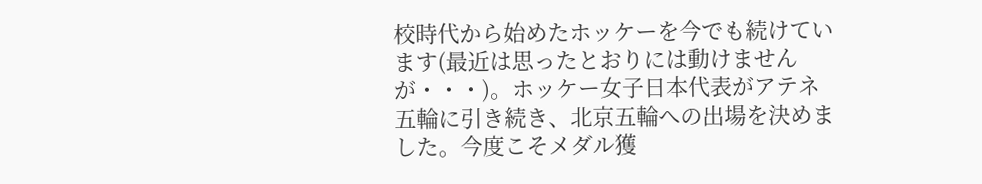校時代から始めたホッケーを今でも続けています(最近は思ったとおりには動けませんが・・・)。ホッケー女子日本代表がアテネ五輪に引き続き、北京五輪への出場を決めました。今度こそメダル獲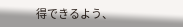得できるよう、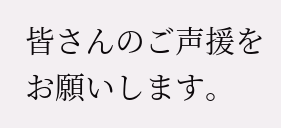皆さんのご声援をお願いします。